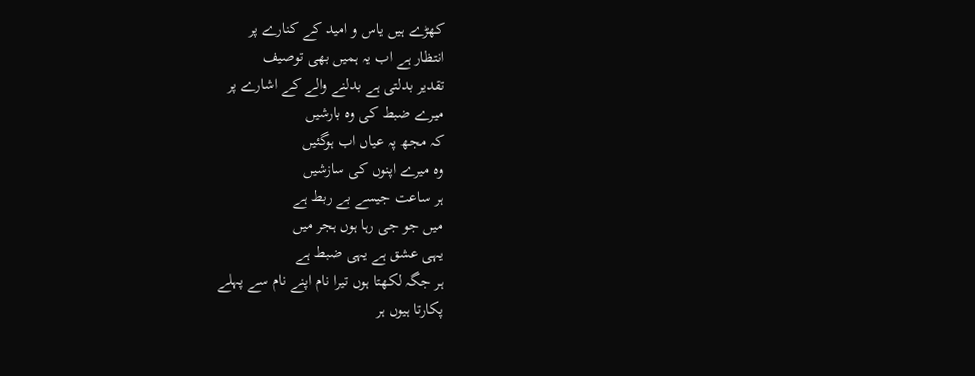کھڑے ہیں یاس و امید کے کنارے پر
انتظار ہے اب یہ ہمیں بھی توصیف
تقدیر بدلتی ہے بدلنے والے کے اشارے پر
میرے ضبط کی وہ بارشیں
کہ مجھ پہ عیاں اب ہوگئیں
وہ میرے اپنوں کی سازشیں
ہر ساعت جیسے بے ربط ہے
میں جو جی رہا ہوں ہجر میں
یہی عشق ہے یہی ضبط ہے
ہر جگہ لکھتا ہوں تیرا نام اپنے نام سے پہلے
پکارتا ہیوں ہر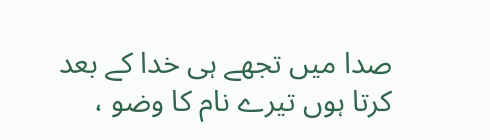صدا میں تجھے ہی خدا کے بعد
کرتا ہوں تیرے نام کا وضو ،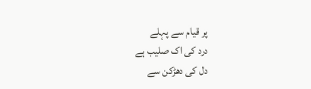پر قیام سے پہلے
درد کی اک صلیب ہے
دل کی دھڑکن سے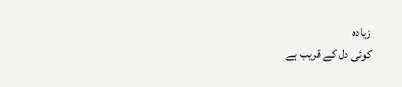زیادہ
کوئی دل کے قریب ہے